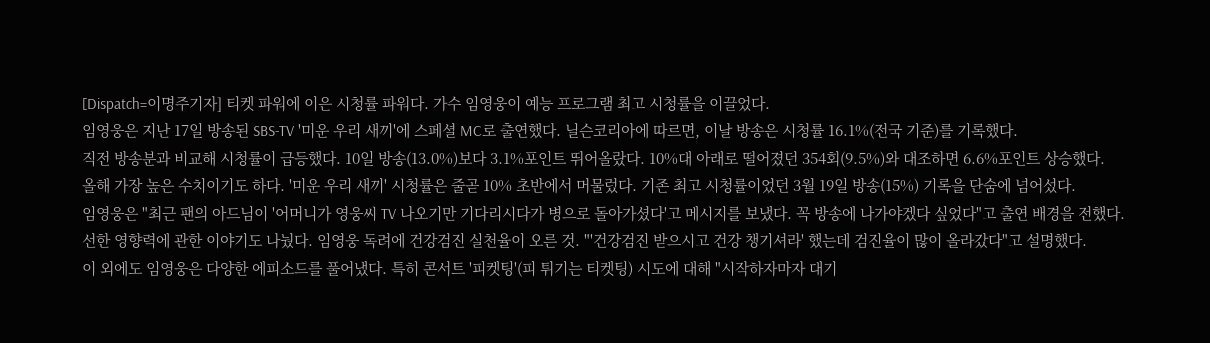[Dispatch=이명주기자] 티켓 파워에 이은 시청률 파워다. 가수 임영웅이 예능 프로그램 최고 시청률을 이끌었다.
임영웅은 지난 17일 방송된 SBS-TV '미운 우리 새끼'에 스페셜 MC로 출연했다. 닐슨코리아에 따르면, 이날 방송은 시청률 16.1%(전국 기준)를 기록했다.
직전 방송분과 비교해 시청률이 급등했다. 10일 방송(13.0%)보다 3.1%포인트 뛰어올랐다. 10%대 아래로 떨어졌던 354회(9.5%)와 대조하면 6.6%포인트 상승했다.
올해 가장 높은 수치이기도 하다. '미운 우리 새끼' 시청률은 줄곧 10% 초반에서 머물렀다. 기존 최고 시청률이었던 3월 19일 방송(15%) 기록을 단숨에 넘어섰다.
임영웅은 "최근 팬의 아드님이 '어머니가 영웅씨 TV 나오기만 기다리시다가 병으로 돌아가셨다'고 메시지를 보냈다. 꼭 방송에 나가야겠다 싶었다"고 출연 배경을 전했다.
선한 영향력에 관한 이야기도 나눴다. 임영웅 독려에 건강검진 실천율이 오른 것. "'건강검진 받으시고 건강 챙기셔라' 했는데 검진율이 많이 올라갔다"고 설명했다.
이 외에도 임영웅은 다양한 에피소드를 풀어냈다. 특히 콘서트 '피켓팅'(피 튀기는 티켓팅) 시도에 대해 "시작하자마자 대기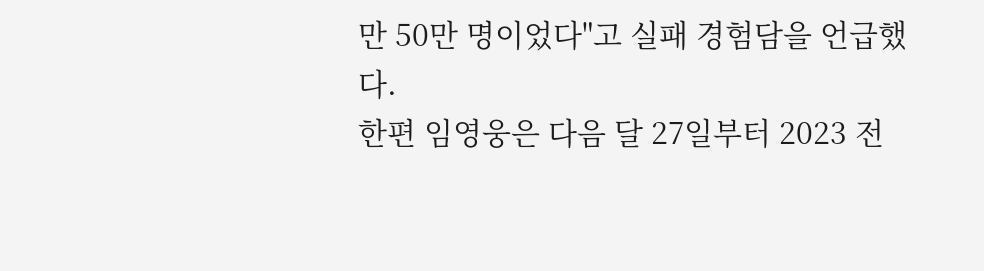만 50만 명이었다"고 실패 경험담을 언급했다.
한편 임영웅은 다음 달 27일부터 2023 전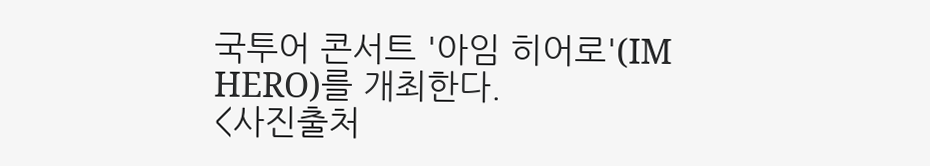국투어 콘서트 '아임 히어로'(IM HERO)를 개최한다.
<사진출처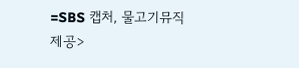=SBS 캡처, 물고기뮤직 제공>